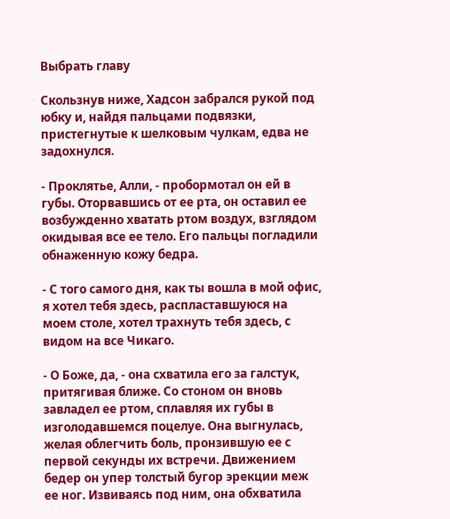Выбрать главу

Скользнув ниже, Хадсон забрался рукой под юбку и, найдя пальцами подвязки, пристегнутые к шелковым чулкам, едва не задохнулся.

- Проклятье, Алли, - пробормотал он ей в губы. Оторвавшись от ее рта, он оставил ее возбужденно хватать ртом воздух, взглядом окидывая все ее тело. Его пальцы погладили обнаженную кожу бедра.

- С того самого дня, как ты вошла в мой офис, я хотел тебя здесь, распластавшуюся на моем столе, хотел трахнуть тебя здесь, с видом на все Чикаго.

- О Боже, да, - она схватила его за галстук, притягивая ближе. Со стоном он вновь завладел ее ртом, сплавляя их губы в изголодавшемся поцелуе. Она выгнулась, желая облегчить боль, пронзившую ее с первой секунды их встречи. Движением бедер он упер толстый бугор эрекции меж ее ног. Извиваясь под ним, она обхватила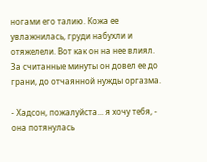ногами его талию. Кожа ее увлажнилась, груди набухли и отяжелели. Вот как он на нее влиял. За считанные минуты он довел ее до грани, до отчаянной нужды оргазма.

- Хадсон, пожалуйста... я хочу тебя, - она потянулась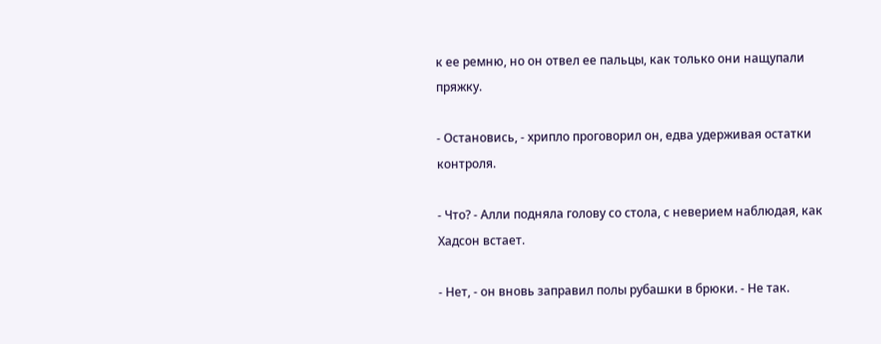к ее ремню, но он отвел ее пальцы, как только они нащупали пряжку.

- Остановись, - хрипло проговорил он, едва удерживая остатки контроля.

- Что? - Алли подняла голову со стола, с неверием наблюдая, как Хадсон встает.

- Нет, - он вновь заправил полы рубашки в брюки. - Не так.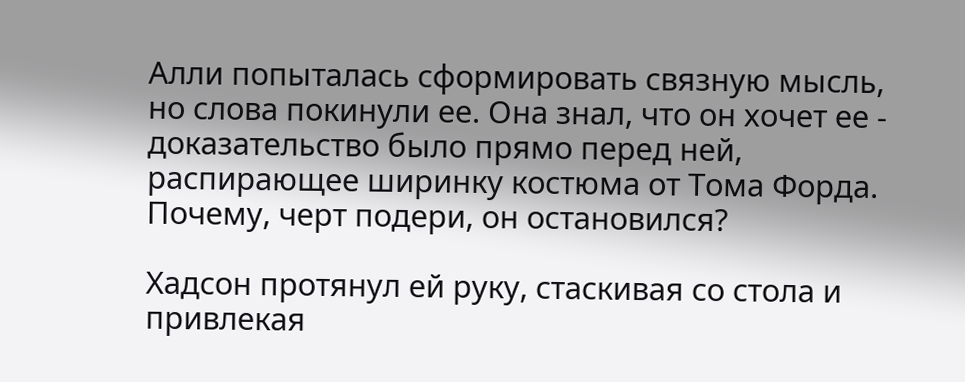Алли попыталась сформировать связную мысль, но слова покинули ее. Она знал, что он хочет ее - доказательство было прямо перед ней, распирающее ширинку костюма от Тома Форда. Почему, черт подери, он остановился?

Хадсон протянул ей руку, стаскивая со стола и привлекая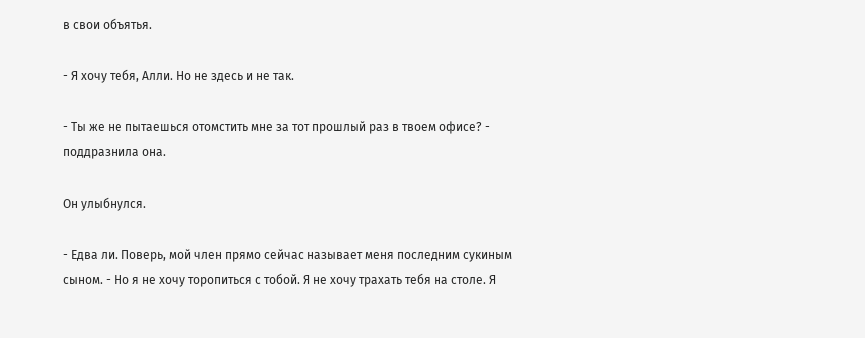в свои объятья.

- Я хочу тебя, Алли. Но не здесь и не так.

- Ты же не пытаешься отомстить мне за тот прошлый раз в твоем офисе? - поддразнила она.

Он улыбнулся.

- Едва ли. Поверь, мой член прямо сейчас называет меня последним сукиным сыном. - Но я не хочу торопиться с тобой. Я не хочу трахать тебя на столе. Я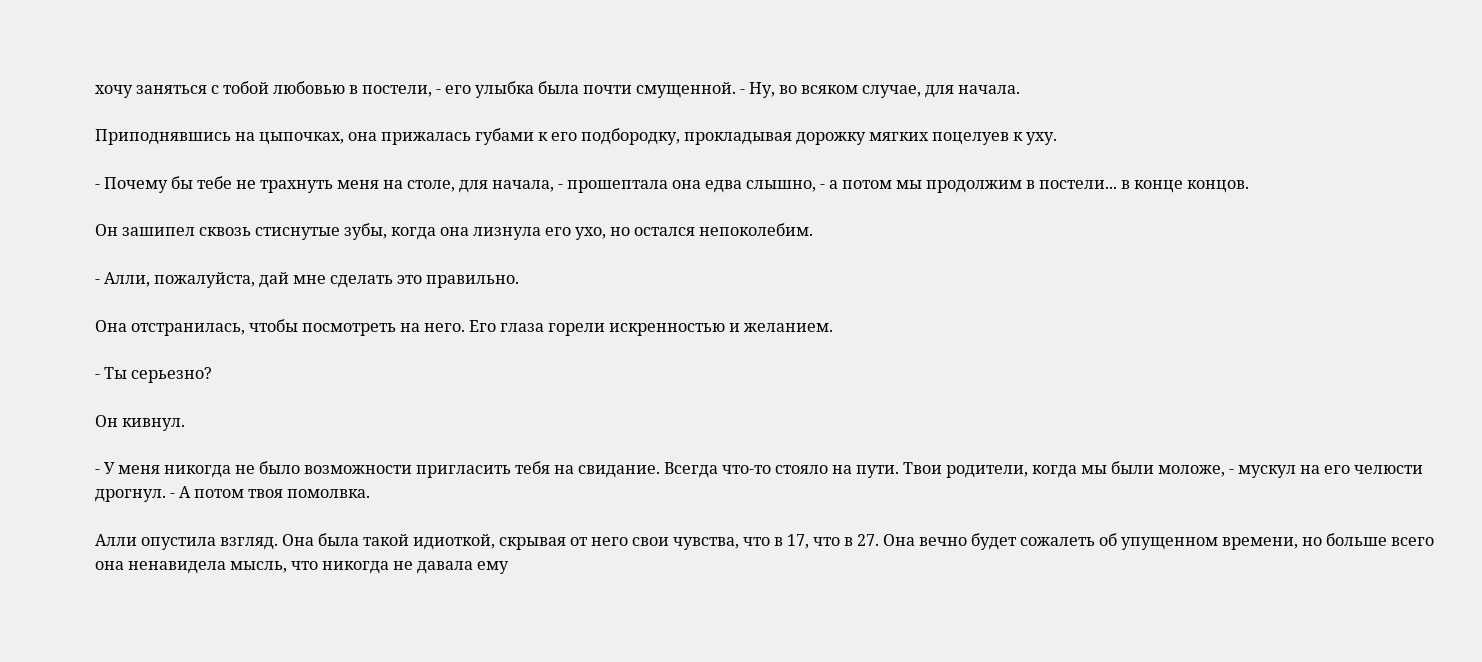хочу заняться с тобой любовью в постели, - его улыбка была почти смущенной. - Ну, во всяком случае, для начала.

Приподнявшись на цыпочках, она прижалась губами к его подбородку, прокладывая дорожку мягких поцелуев к уху.

- Почему бы тебе не трахнуть меня на столе, для начала, - прошептала она едва слышно, - а потом мы продолжим в постели... в конце концов.

Он зашипел сквозь стиснутые зубы, когда она лизнула его ухо, но остался непоколебим.

- Алли, пожалуйста, дай мне сделать это правильно.

Она отстранилась, чтобы посмотреть на него. Его глаза горели искренностью и желанием.

- Ты серьезно?

Он кивнул.

- У меня никогда не было возможности пригласить тебя на свидание. Всегда что-то стояло на пути. Твои родители, когда мы были моложе, - мускул на его челюсти дрогнул. - А потом твоя помолвка.

Алли опустила взгляд. Она была такой идиоткой, скрывая от него свои чувства, что в 17, что в 27. Она вечно будет сожалеть об упущенном времени, но больше всего она ненавидела мысль, что никогда не давала ему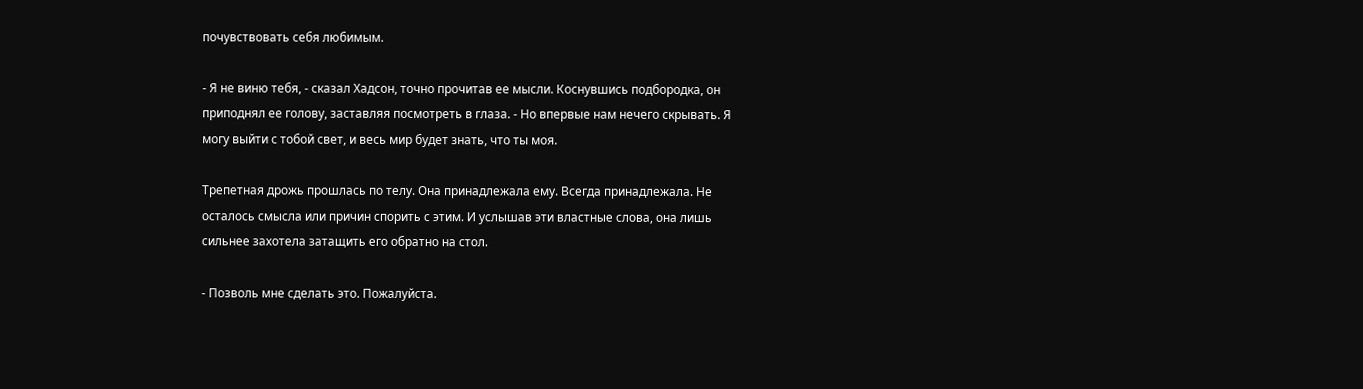почувствовать себя любимым.

- Я не виню тебя, - сказал Хадсон, точно прочитав ее мысли. Коснувшись подбородка, он приподнял ее голову, заставляя посмотреть в глаза. - Но впервые нам нечего скрывать. Я могу выйти с тобой свет, и весь мир будет знать, что ты моя.

Трепетная дрожь прошлась по телу. Она принадлежала ему. Всегда принадлежала. Не осталось смысла или причин спорить с этим. И услышав эти властные слова, она лишь сильнее захотела затащить его обратно на стол.

- Позволь мне сделать это. Пожалуйста.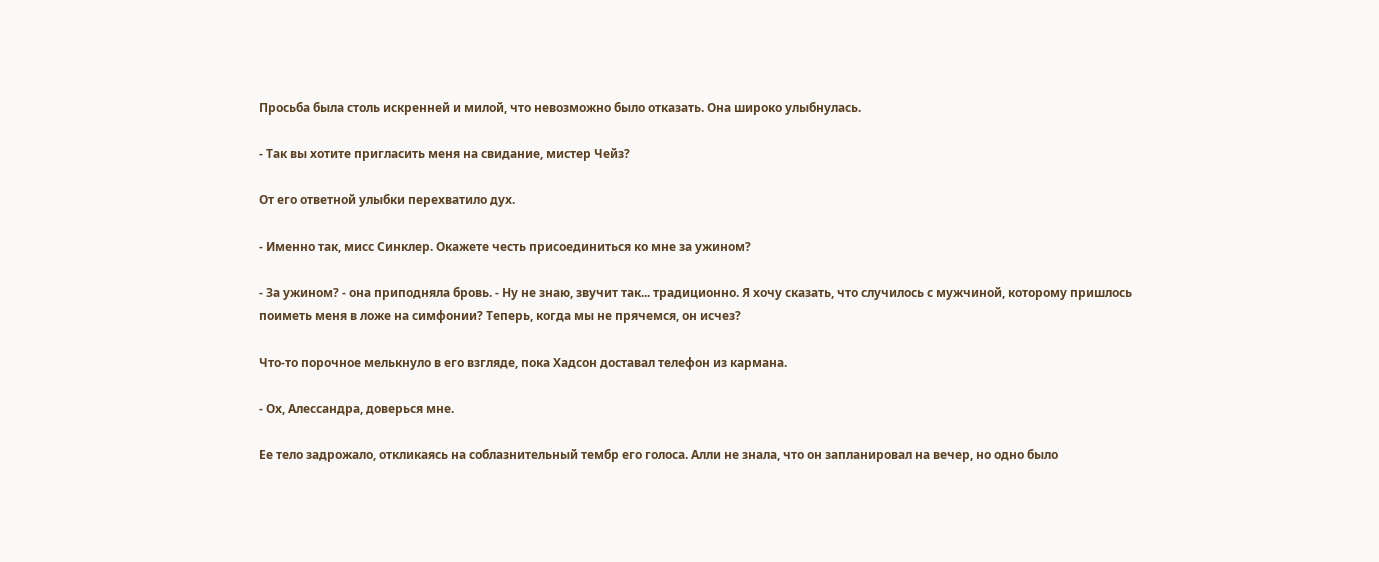Просьба была столь искренней и милой, что невозможно было отказать. Она широко улыбнулась.

- Так вы хотите пригласить меня на свидание, мистер Чейз?

От его ответной улыбки перехватило дух.

- Именно так, мисс Синклер. Окажете честь присоединиться ко мне за ужином?

- За ужином? - она приподняла бровь. - Ну не знаю, звучит так... традиционно. Я хочу сказать, что случилось с мужчиной, которому пришлось поиметь меня в ложе на симфонии? Теперь, когда мы не прячемся, он исчез?

Что-то порочное мелькнуло в его взгляде, пока Хадсон доставал телефон из кармана.

- Ох, Алессандра, доверься мне.

Ее тело задрожало, откликаясь на соблазнительный тембр его голоса. Алли не знала, что он запланировал на вечер, но одно было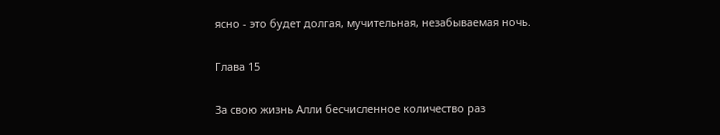ясно - это будет долгая, мучительная, незабываемая ночь.

Глава 15

За свою жизнь Алли бесчисленное количество раз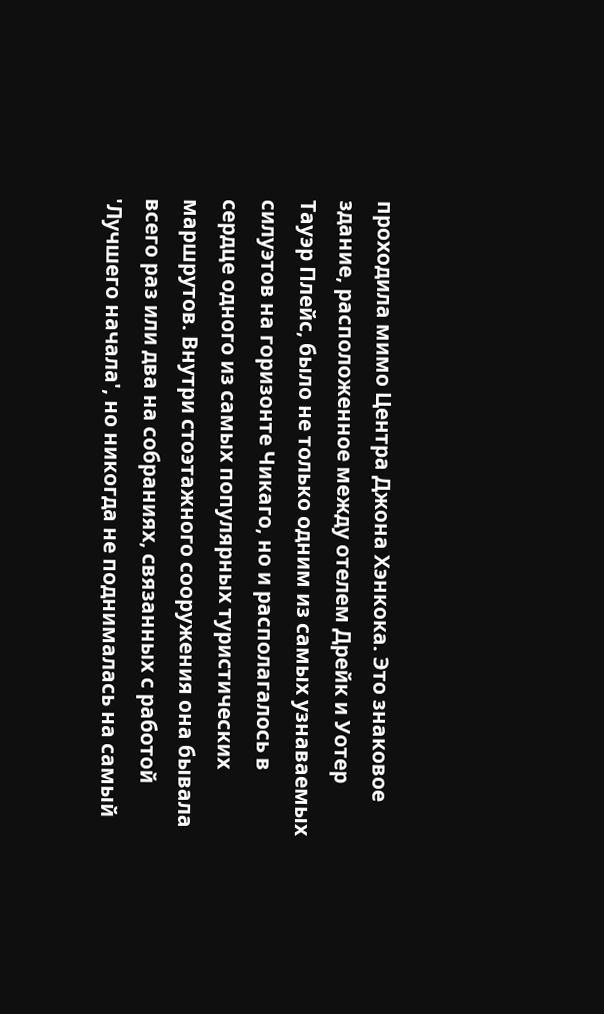проходила мимо Центра Джона Хэнкока. Это знаковое здание, расположенное между отелем Дрейк и Уотер Тауэр Плейс, было не только одним из самых узнаваемых силуэтов на горизонте Чикаго, но и располагалось в сердце одного из самых популярных туристических маршрутов. Внутри стоэтажного сооружения она бывала всего раз или два на собраниях, связанных с работой 'Лучшего начала', но никогда не поднималась на самый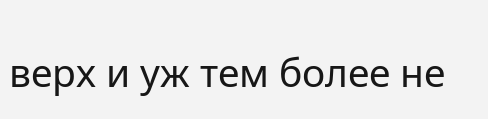верх и уж тем более не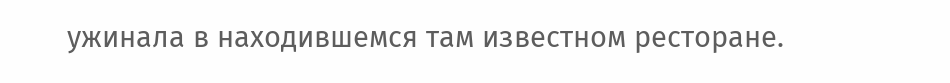ужинала в находившемся там известном ресторане.